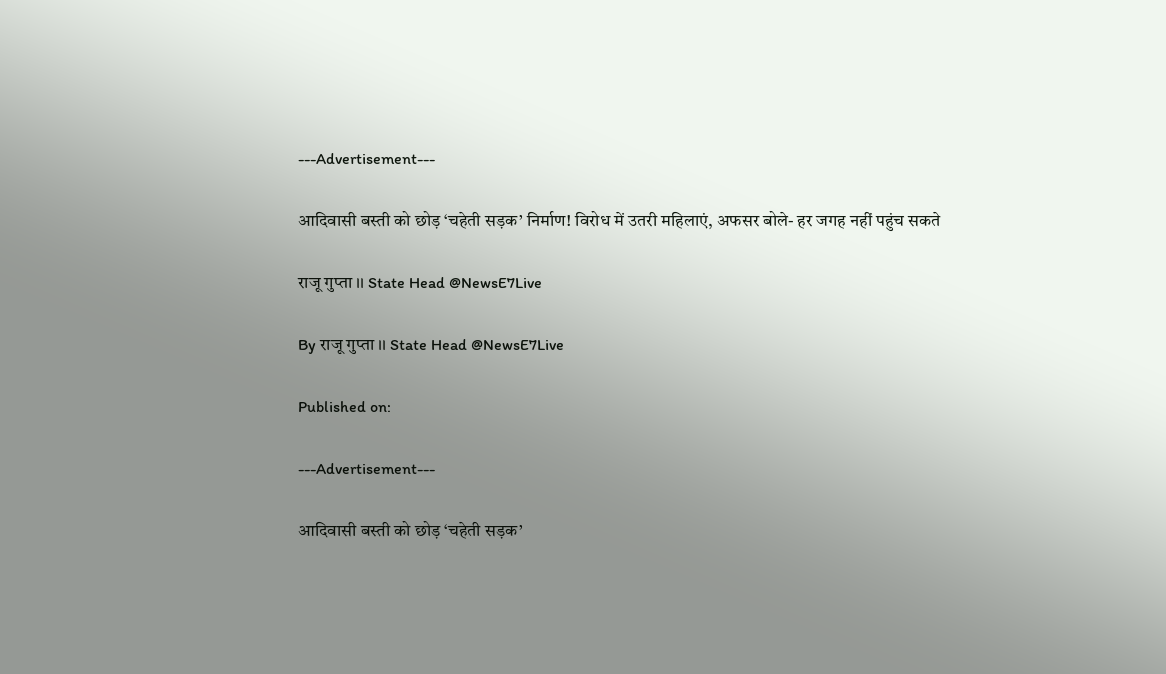---Advertisement---

आदिवासी बस्ती को छोड़ ‘चहेती सड़क’ निर्माण! विरोध में उतरी महिलाएं, अफसर बोले- हर जगह नहीं पहुंच सकते

राजू गुप्ता ।। State Head @NewsE7Live

By राजू गुप्ता ।। State Head @NewsE7Live

Published on:

---Advertisement---

आदिवासी बस्ती को छोड़ ‘चहेती सड़क’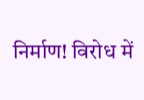निर्माण! विरोध में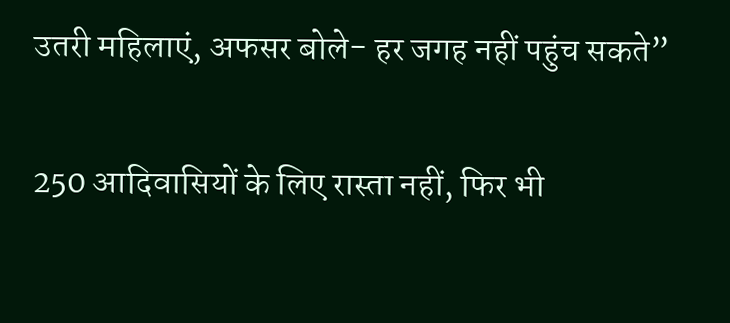उतरी महिलाएं, अफसर बोले- हर जगह नहीं पहुंच सकते”

250 आदिवासियों के लिए रास्ता नहीं, फिर भी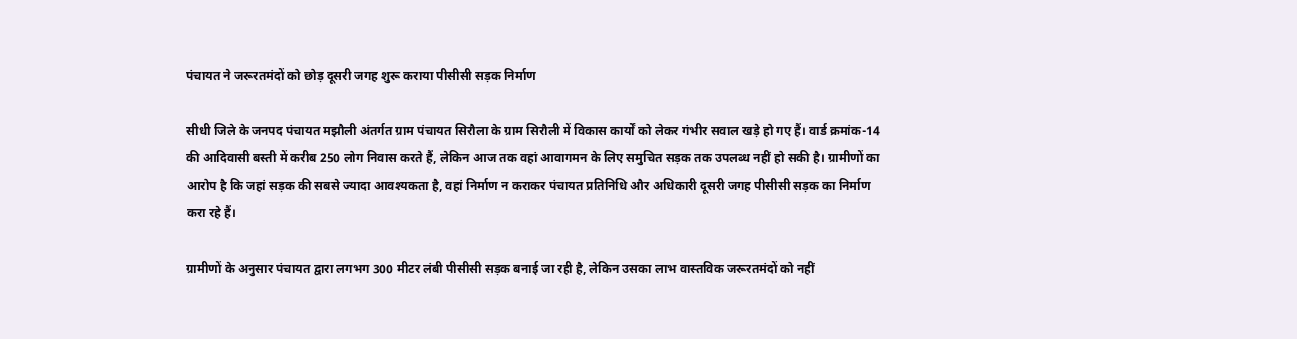पंचायत ने जरूरतमंदों को छोड़ दूसरी जगह शुरू कराया पीसीसी सड़क निर्माण

सीधी जिले के जनपद पंचायत मझौली अंतर्गत ग्राम पंचायत सिरौला के ग्राम सिरौली में विकास कार्यों को लेकर गंभीर सवाल खड़े हो गए हैं। वार्ड क्रमांक-14 की आदिवासी बस्ती में करीब 250 लोग निवास करते हैं, लेकिन आज तक वहां आवागमन के लिए समुचित सड़क तक उपलब्ध नहीं हो सकी है। ग्रामीणों का आरोप है कि जहां सड़क की सबसे ज्यादा आवश्यकता है, वहां निर्माण न कराकर पंचायत प्रतिनिधि और अधिकारी दूसरी जगह पीसीसी सड़क का निर्माण करा रहे हैं।

ग्रामीणों के अनुसार पंचायत द्वारा लगभग 300 मीटर लंबी पीसीसी सड़क बनाई जा रही है, लेकिन उसका लाभ वास्तविक जरूरतमंदों को नहीं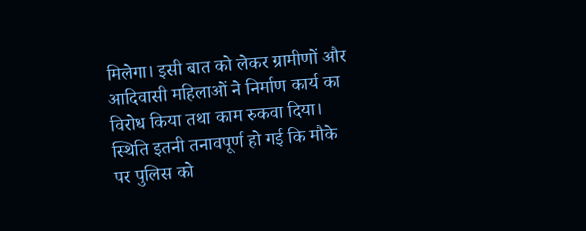मिलेगा। इसी बात को लेकर ग्रामीणों और आदिवासी महिलाओं ने निर्माण कार्य का विरोध किया तथा काम रुकवा दिया। स्थिति इतनी तनावपूर्ण हो गई कि मौके पर पुलिस को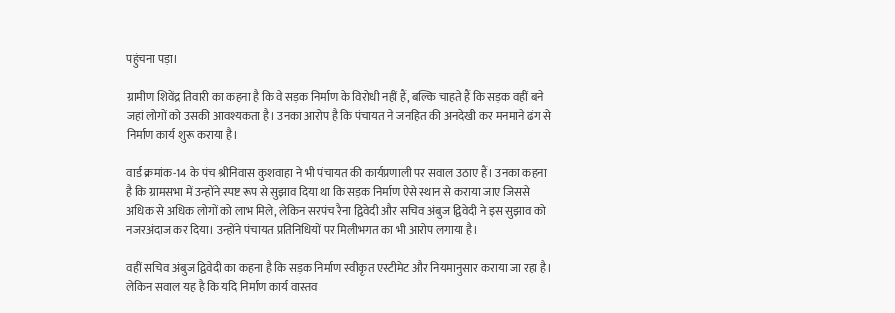पहुंचना पड़ा।

ग्रामीण शिवेंद्र तिवारी का कहना है कि वे सड़क निर्माण के विरोधी नहीं हैं, बल्कि चाहते हैं कि सड़क वहीं बने जहां लोगों को उसकी आवश्यकता है। उनका आरोप है कि पंचायत ने जनहित की अनदेखी कर मनमाने ढंग से निर्माण कार्य शुरू कराया है।

वार्ड क्रमांक-14 के पंच श्रीनिवास कुशवाहा ने भी पंचायत की कार्यप्रणाली पर सवाल उठाए हैं। उनका कहना है कि ग्रामसभा में उन्होंने स्पष्ट रूप से सुझाव दिया था कि सड़क निर्माण ऐसे स्थान से कराया जाए जिससे अधिक से अधिक लोगों को लाभ मिले, लेकिन सरपंच रैना द्विवेदी और सचिव अंबुज द्विवेदी ने इस सुझाव को नजरअंदाज कर दिया। उन्होंने पंचायत प्रतिनिधियों पर मिलीभगत का भी आरोप लगाया है।

वहीं सचिव अंबुज द्विवेदी का कहना है कि सड़क निर्माण स्वीकृत एस्टीमेट और नियमानुसार कराया जा रहा है। लेकिन सवाल यह है कि यदि निर्माण कार्य वास्तव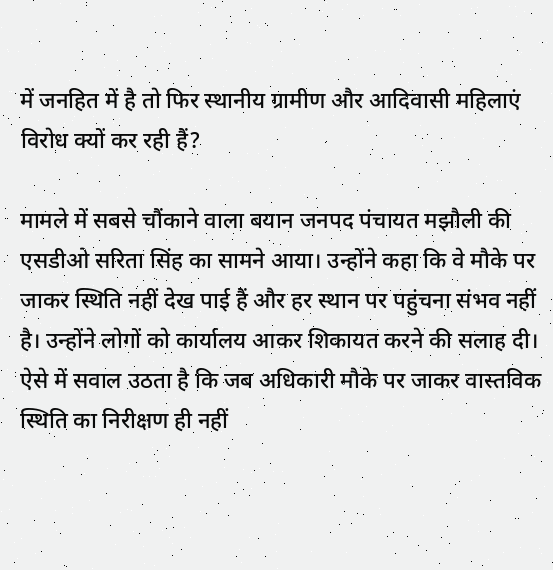में जनहित में है तो फिर स्थानीय ग्रामीण और आदिवासी महिलाएं विरोध क्यों कर रही हैं?

मामले में सबसे चौंकाने वाला बयान जनपद पंचायत मझौली की एसडीओ सरिता सिंह का सामने आया। उन्होंने कहा कि वे मौके पर जाकर स्थिति नहीं देख पाई हैं और हर स्थान पर पहुंचना संभव नहीं है। उन्होंने लोगों को कार्यालय आकर शिकायत करने की सलाह दी। ऐसे में सवाल उठता है कि जब अधिकारी मौके पर जाकर वास्तविक स्थिति का निरीक्षण ही नहीं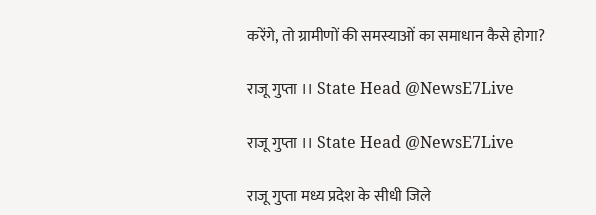करेंगे, तो ग्रामीणों की समस्याओं का समाधान कैसे होगा?

राजू गुप्ता ।। State Head @NewsE7Live

राजू गुप्ता ।। State Head @NewsE7Live

राजू गुप्ता मध्य प्रदेश के सीधी जिले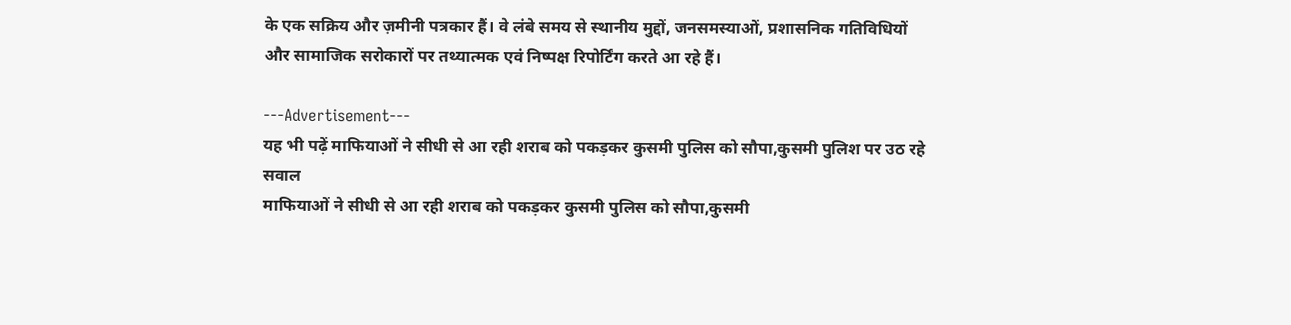के एक सक्रिय और ज़मीनी पत्रकार हैं। वे लंबे समय से स्थानीय मुद्दों, जनसमस्याओं, प्रशासनिक गतिविधियों और सामाजिक सरोकारों पर तथ्यात्मक एवं निष्पक्ष रिपोर्टिंग करते आ रहे हैं।

---Advertisement---
यह भी पढ़ें माफियाओं ने सीधी से आ रही शराब को पकड़कर कुसमी पुलिस को सौपा,कुसमी पुलिश पर उठ रहे सवाल
माफियाओं ने सीधी से आ रही शराब को पकड़कर कुसमी पुलिस को सौपा,कुसमी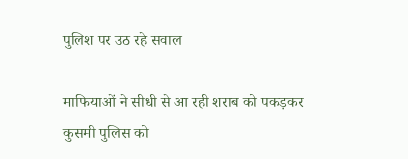पुलिश पर उठ रहे सवाल

माफियाओं ने सीधी से आ रही शराब को पकड़कर कुसमी पुलिस को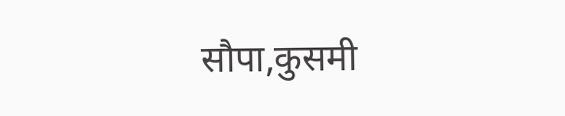सौपा,कुसमी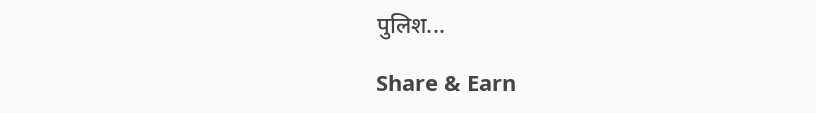पुलिश...

Share & Earn